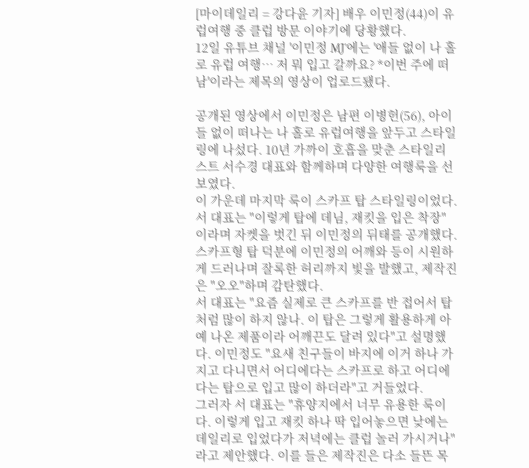[마이데일리 = 강다윤 기자] 배우 이민정(44)이 유럽여행 중 클럽 방문 이야기에 당황했다.
12일 유튜브 채널 '이민정 MJ'에는 '애들 없이 나 홀로 유럽 여행… 저 뭐 입고 갈까요? *이번 주에 떠남'이라는 제목의 영상이 업로드됐다.

공개된 영상에서 이민정은 남편 이병헌(56), 아이들 없이 떠나는 나 홀로 유럽여행을 앞두고 스타일링에 나섰다. 10년 가까이 호흡을 맞춘 스타일리스트 서수경 대표와 함께하며 다양한 여행룩을 선보였다.
이 가운데 마지막 룩이 스카프 탑 스타일링이었다. 서 대표는 "이렇게 탑에 데님, 재킷을 입은 착장"이라며 자켓을 벗긴 뒤 이민정의 뒤태를 공개했다. 스카프형 탑 덕분에 이민정의 어깨와 등이 시원하게 드러나며 잘록한 허리까지 빛을 발했고, 제작진은 "오오"하며 감탄했다.
서 대표는 "요즘 실제로 큰 스카프를 반 접어서 탑처럼 많이 하지 않나. 이 탑은 그렇게 활용하게 아예 나온 제품이라 어깨끈도 달려 있다"고 설명했다. 이민정도 "요새 친구들이 바지에 이거 하나 가지고 다니면서 어디에다는 스카프로 하고 어디에다는 탑으로 입고 많이 하더라"고 거들었다.
그러자 서 대표는 "휴양지에서 너무 유용한 룩이다. 이렇게 입고 재킷 하나 딱 입어놓으면 낮에는 데일리로 입었다가 저녁에는 클럽 놀러 가시거나"라고 제안했다. 이를 들은 제작진은 다소 들뜬 목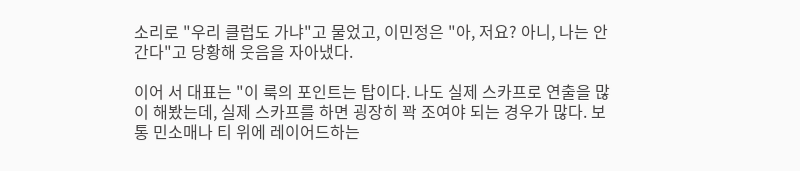소리로 "우리 클럽도 가냐"고 물었고, 이민정은 "아, 저요? 아니, 나는 안 간다"고 당황해 웃음을 자아냈다.

이어 서 대표는 "이 룩의 포인트는 탑이다. 나도 실제 스카프로 연출을 많이 해봤는데, 실제 스카프를 하면 굉장히 꽉 조여야 되는 경우가 많다. 보통 민소매나 티 위에 레이어드하는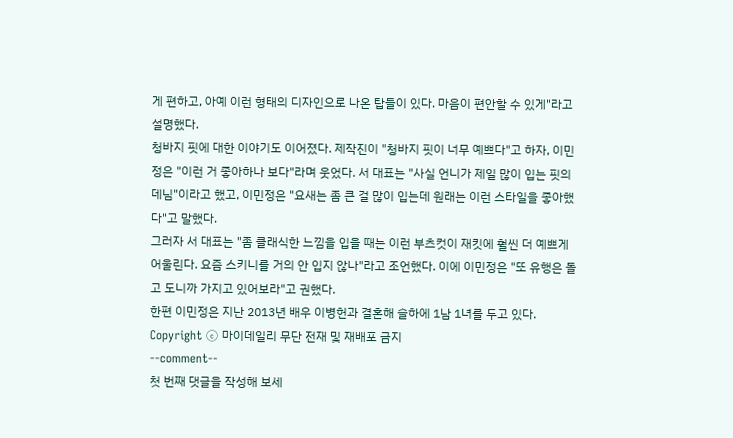게 편하고, 아예 이런 형태의 디자인으로 나온 탑들이 있다. 마음이 편안할 수 있게"라고 설명했다.
청바지 핏에 대한 이야기도 이어졌다. 제작진이 "청바지 핏이 너무 예쁘다"고 하자, 이민정은 "이런 거 좋아하나 보다"라며 웃었다. 서 대표는 "사실 언니가 제일 많이 입는 핏의 데님"이라고 했고, 이민정은 "요새는 좀 큰 걸 많이 입는데 원래는 이런 스타일을 좋아했다"고 말했다.
그러자 서 대표는 "좀 클래식한 느낌을 입을 때는 이런 부츠컷이 재킷에 훨씬 더 예쁘게 어울린다. 요즘 스키니를 거의 안 입지 않나"라고 조언했다. 이에 이민정은 "또 유행은 돌고 도니까 가지고 있어보라"고 권했다.
한편 이민정은 지난 2013년 배우 이병헌과 결혼해 슬하에 1남 1녀를 두고 있다.
Copyright ⓒ 마이데일리 무단 전재 및 재배포 금지
--comment--
첫 번째 댓글을 작성해 보세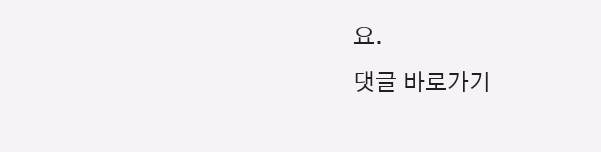요.
댓글 바로가기